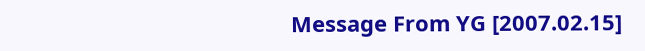Message From YG [2007.02.15]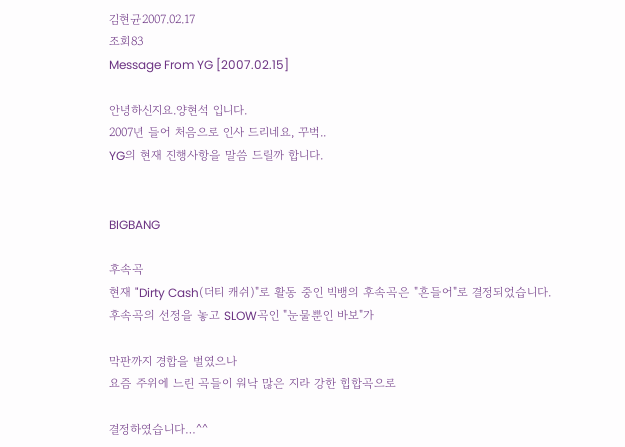김현균2007.02.17
조회83
Message From YG [2007.02.15]

안녕하신지요.양현석 입니다.
2007년 들어 처음으로 인사 드리네요, 꾸벅..
YG의 현재 진행사항을 말씀 드릴까 합니다.


BIGBANG

후속곡
현재 "Dirty Cash(더티 캐쉬)"로 활동 중인 빅뱅의 후속곡은 "흔들어"로 결정되었습니다.
후속곡의 선정을 놓고 SLOW곡인 "눈물뿐인 바보"가

막판까지 경합을 벌였으나
요즘 주위에 느린 곡들이 워낙 많은 지라 강한 힙합곡으로

결정하였습니다…^^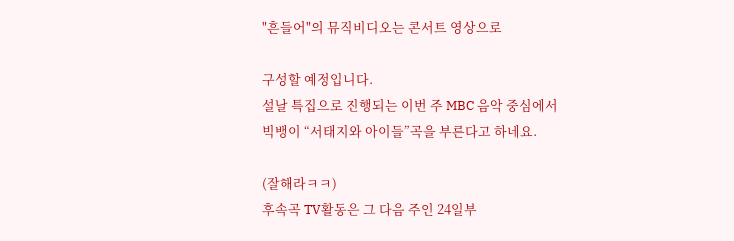"흔들어"의 뮤직비디오는 콘서트 영상으로

구성할 예정입니다.
설날 특집으로 진행되는 이번 주 MBC 음악 중심에서
빅뱅이 “서태지와 아이들”곡을 부른다고 하네요.

(잘해라ㅋㅋ)
후속곡 TV활동은 그 다음 주인 24일부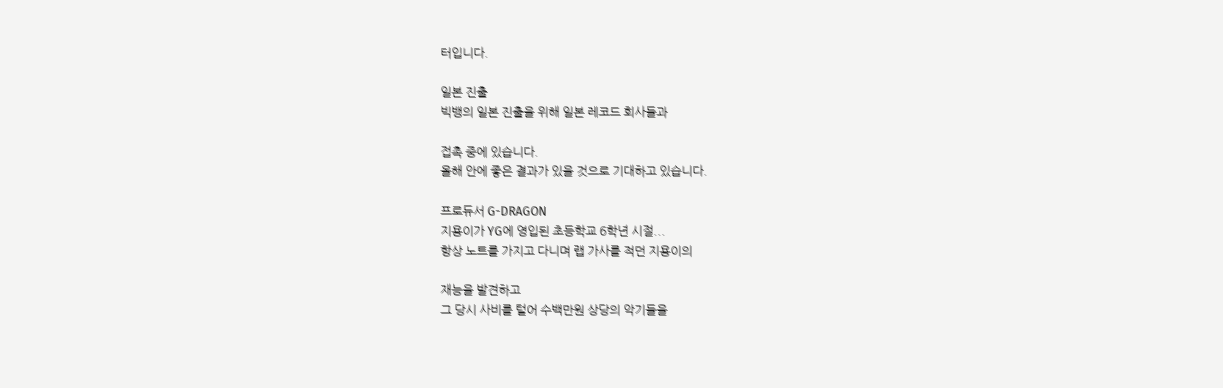터입니다.

일본 진출
빅뱅의 일본 진출을 위해 일본 레코드 회사들과

접촉 중에 있습니다.
올해 안에 좋은 결과가 있을 것으로 기대하고 있습니다.

프로듀서 G-DRAGON
지용이가 YG에 영입된 초등학교 6학년 시절...
항상 노트를 가지고 다니며 랩 가사를 적던 지용이의

재능을 발견하고
그 당시 사비를 털어 수백만원 상당의 악기들을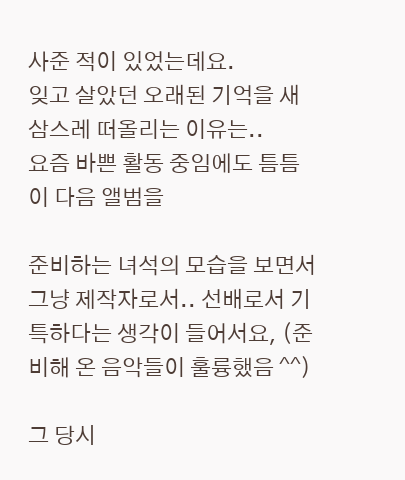사준 적이 있었는데요.
잊고 살았던 오래된 기억을 새삼스레 떠올리는 이유는..
요즘 바쁜 활동 중임에도 틈틈이 다음 앨범을

준비하는 녀석의 모습을 보면서
그냥 제작자로서.. 선배로서 기특하다는 생각이 들어서요, (준비해 온 음악들이 훌륭했음 ^^)

그 당시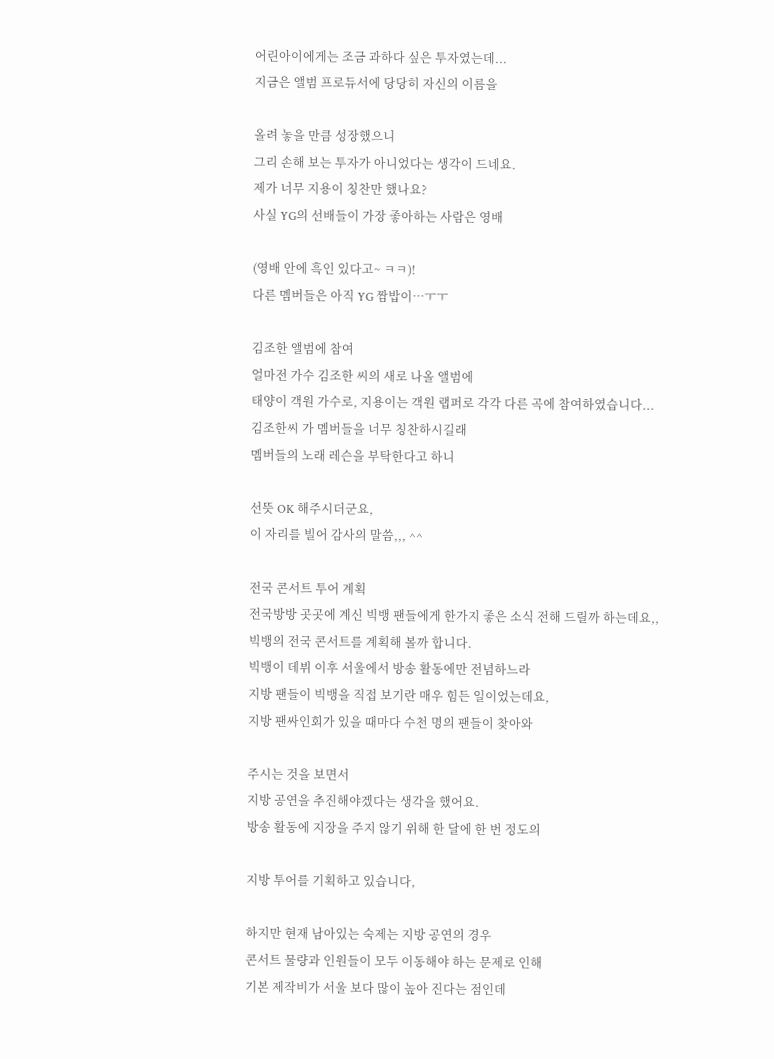어린아이에게는 조금 과하다 싶은 투자였는데...
지금은 앨범 프로듀서에 당당히 자신의 이름을

올려 놓을 만큼 성장했으니
그리 손해 보는 투자가 아니었다는 생각이 드네요.
제가 너무 지용이 칭찬만 했나요?
사실 YG의 선배들이 가장 좋아하는 사람은 영배

(영배 안에 흑인 있다고~ ㅋㅋ)!
다른 멤버들은 아직 YG 짬밥이…ㅜㅜ

김조한 앨범에 참여
얼마전 가수 김조한 씨의 새로 나올 앨범에
태양이 객원 가수로, 지용이는 객원 랩퍼로 각각 다른 곡에 참여하였습니다...
김조한씨 가 멤버들을 너무 칭찬하시길래
멤버들의 노래 레슨을 부탁한다고 하니

선뜻 OK 해주시더군요,
이 자리를 빌어 감사의 말씀,,, ^^

전국 콘서트 투어 계획
전국방방 곳곳에 계신 빅뱅 팬들에게 한가지 좋은 소식 전해 드릴까 하는데요,,
빅뱅의 전국 콘서트를 계획해 볼까 합니다.
빅뱅이 데뷔 이후 서울에서 방송 활동에만 전념하느라
지방 팬들이 빅뱅을 직접 보기란 매우 힘든 일이었는데요,
지방 팬싸인회가 있을 때마다 수천 명의 팬들이 찾아와

주시는 것을 보면서
지방 공연을 추진해야겠다는 생각을 했어요.
방송 활동에 지장을 주지 않기 위해 한 달에 한 번 정도의

지방 투어를 기획하고 있습니다,

하지만 현재 남아있는 숙제는 지방 공연의 경우
콘서트 물량과 인원들이 모두 이동해야 하는 문제로 인해
기본 제작비가 서울 보다 많이 높아 진다는 점인데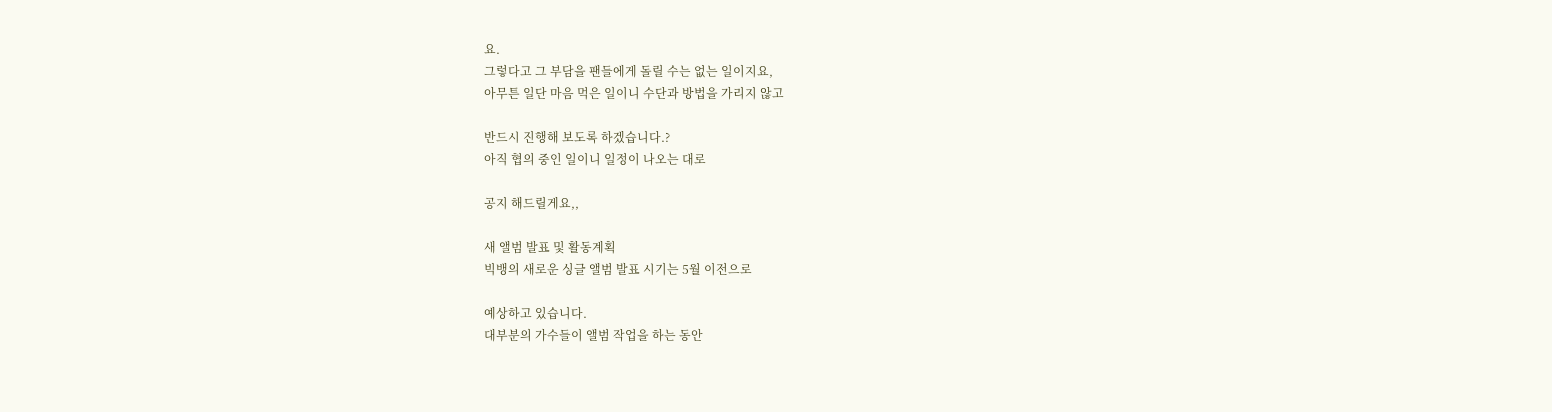요.
그렇다고 그 부담을 팬들에게 돌릴 수는 없는 일이지요,
아무튼 일단 마음 먹은 일이니 수단과 방법을 가리지 않고

반드시 진행해 보도록 하겠습니다.?
아직 협의 중인 일이니 일정이 나오는 대로

공지 해드릴게요,,

새 앨범 발표 및 활동계획
빅뱅의 새로운 싱글 앨범 발표 시기는 5월 이전으로

예상하고 있습니다.
대부분의 가수들이 앨범 작업을 하는 동안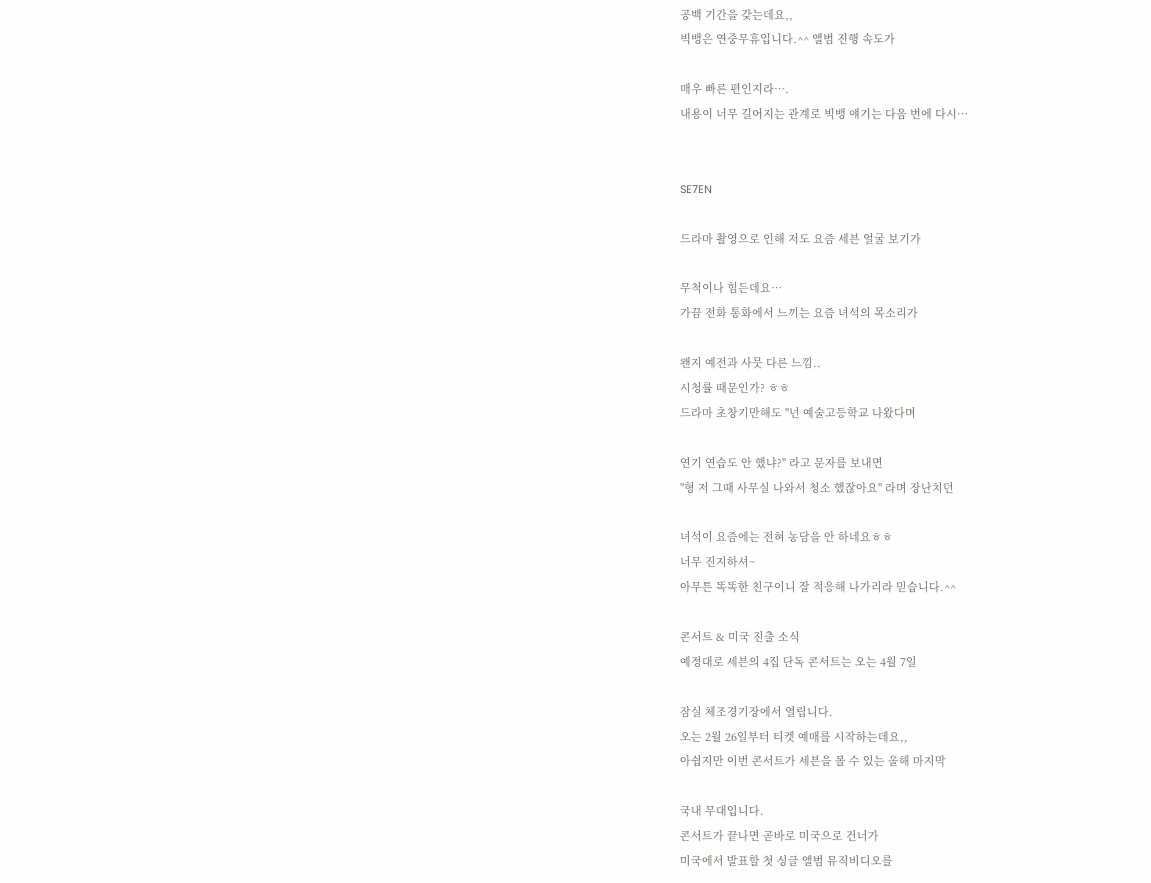공백 기간을 갖는데요,,
빅뱅은 연중무휴입니다.^^ 앨범 진행 속도가

매우 빠른 편인지라….
내용이 너무 길어지는 관계로 빅뱅 얘기는 다음 번에 다시…


SE7EN

드라마 촬영으로 인해 저도 요즘 세븐 얼굴 보기가

무척이나 힘든데요…
가끔 전화 통화에서 느끼는 요즘 녀석의 목소리가

왠지 예전과 사뭇 다른 느낌..
시청률 때문인가? ㅎㅎ
드라마 초창기만해도 "넌 예술고등학교 나왔다며

연기 연습도 안 했냐?" 라고 문자를 보내면
"형 저 그때 사무실 나와서 청소 했잖아요" 라며 장난치던

녀석이 요즘에는 전혀 농담을 안 하네요ㅎㅎ
너무 진지하셔~
아무튼 똑똑한 친구이니 잘 적응해 나가리라 믿습니다.^^

콘서트 & 미국 진출 소식
예정대로 세븐의 4집 단독 콘서트는 오는 4월 7일

잠실 체조경기장에서 열립니다.
오는 2월 26일부터 티켓 예매를 시작하는데요,,
아쉽지만 이번 콘서트가 세븐을 볼 수 있는 올해 마지막

국내 무대입니다.
콘서트가 끝나면 곧바로 미국으로 건너가
미국에서 발표할 첫 싱글 앨범 뮤직비디오를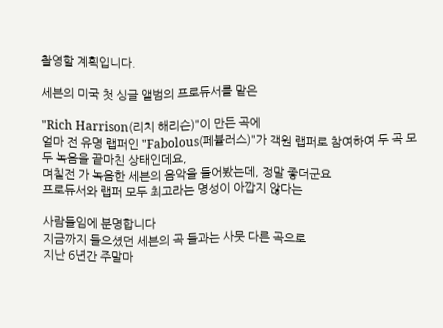촬영할 계획입니다.

세븐의 미국 첫 싱글 앨범의 프로듀서를 맡은

"Rich Harrison(리치 해리슨)"이 만든 곡에
얼마 전 유명 랩퍼인 "Fabolous(페뷸러스)"가 객원 랩퍼로 참여하여 두 곡 모두 녹음을 끝마친 상태인데요,
며칠전 가 녹음한 세븐의 음악을 들어봤는데, 정말 좋더군요
프로듀서와 랩퍼 모두 최고라는 명성이 아깝지 않다는

사람들임에 분명합니다
지금까지 들으셨던 세븐의 곡 들과는 사뭇 다른 곡으로
지난 6년간 주말마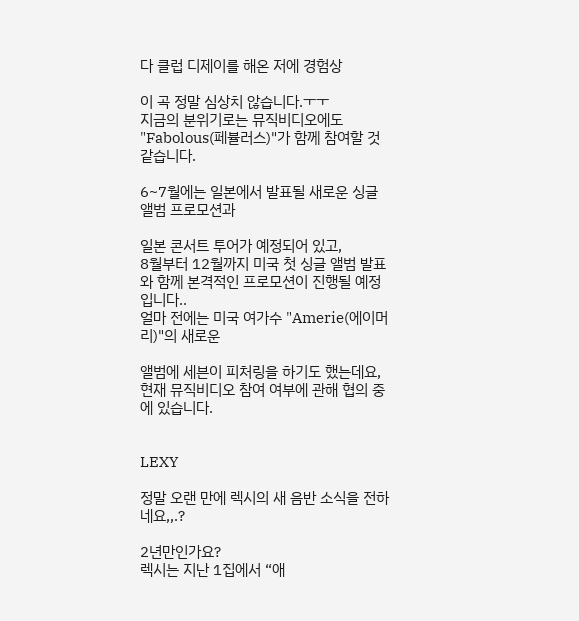다 클럽 디제이를 해온 저에 경험상

이 곡 정말 심상치 않습니다.ㅜㅜ
지금의 분위기로는 뮤직비디오에도 "Fabolous(페뷸러스)"가 함께 참여할 것 같습니다.

6~7월에는 일본에서 발표될 새로운 싱글 앨범 프로모션과

일본 콘서트 투어가 예정되어 있고,
8월부터 12월까지 미국 첫 싱글 앨범 발표와 함께 본격적인 프로모션이 진행될 예정입니다..
얼마 전에는 미국 여가수 "Amerie(에이머리)"의 새로운

앨범에 세븐이 피처링을 하기도 했는데요,
현재 뮤직비디오 참여 여부에 관해 협의 중에 있습니다.


LEXY

정말 오랜 만에 렉시의 새 음반 소식을 전하네요,,.?

2년만인가요?
렉시는 지난 1집에서 “애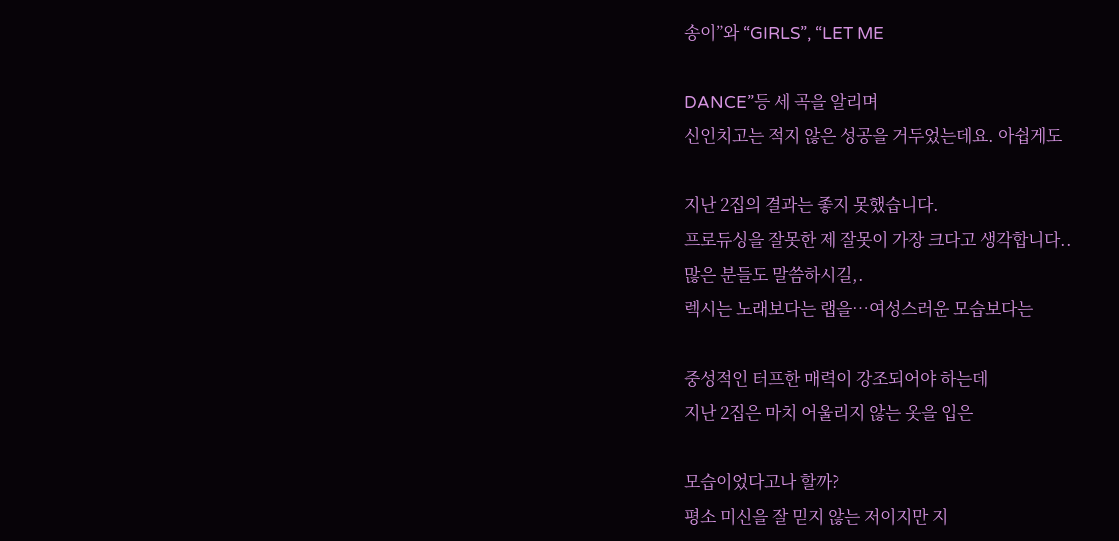송이”와 “GIRLS”, “LET ME

DANCE”등 세 곡을 알리며
신인치고는 적지 않은 성공을 거두었는데요. 아쉽게도

지난 2집의 결과는 좋지 못했습니다.
프로듀싱을 잘못한 제 잘못이 가장 크다고 생각합니다..
많은 분들도 말씀하시길,.
렉시는 노래보다는 랩을…여성스러운 모습보다는

중성적인 터프한 매력이 강조되어야 하는데
지난 2집은 마치 어울리지 않는 옷을 입은

모습이었다고나 할까?
평소 미신을 잘 믿지 않는 저이지만 지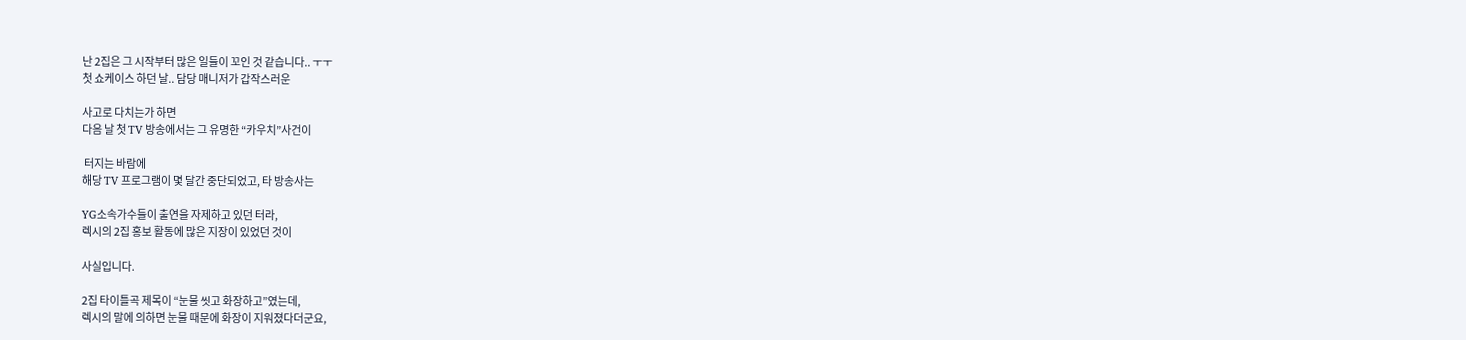난 2집은 그 시작부터 많은 일들이 꼬인 것 같습니다.. ㅜㅜ
첫 쇼케이스 하던 날.. 담당 매니저가 갑작스러운

사고로 다치는가 하면
다음 날 첫 TV 방송에서는 그 유명한 “카우치”사건이

 터지는 바람에
해당 TV 프로그램이 몇 달간 중단되었고, 타 방송사는

YG소속가수들이 출연을 자제하고 있던 터라,
렉시의 2집 홍보 활동에 많은 지장이 있었던 것이

사실입니다.

2집 타이틀곡 제목이 “눈물 씻고 화장하고”였는데,
렉시의 말에 의하면 눈물 때문에 화장이 지워졌다더군요,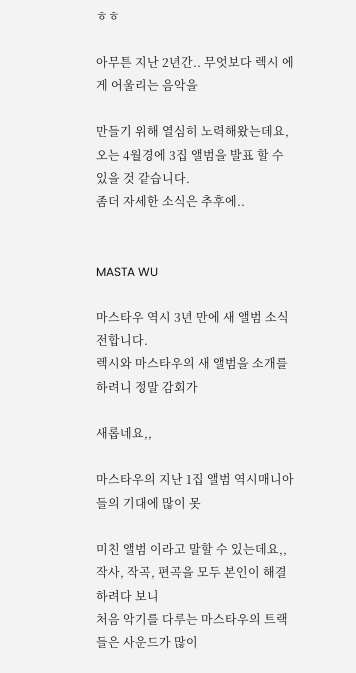ㅎㅎ

아무튼 지난 2년간.. 무엇보다 렉시 에게 어울리는 음악을

만들기 위해 열심히 노력해왔는데요,
오는 4월경에 3집 앨범을 발표 할 수 있을 것 같습니다.
좀더 자세한 소식은 추후에..


MASTA WU

마스타우 역시 3년 만에 새 앨범 소식 전합니다.
렉시와 마스타우의 새 앨범을 소개를 하려니 정말 감회가

새롭네요,,

마스타우의 지난 1집 앨범 역시매니아들의 기대에 많이 못

미친 앨범 이라고 말할 수 있는데요,,
작사, 작곡, 편곡을 모두 본인이 해결하려다 보니
처음 악기를 다루는 마스타우의 트랙들은 사운드가 많이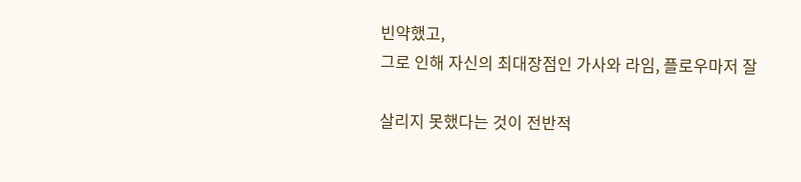빈약했고,
그로 인해 자신의 최대장점인 가사와 라임, 플로우마저 잘

살리지 못했다는 것이 전반적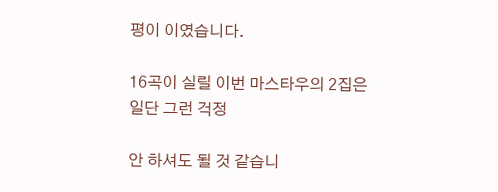평이 이였습니다.

16곡이 실릴 이번 마스타우의 2집은 일단 그런 걱정

안 하셔도 될 것 같습니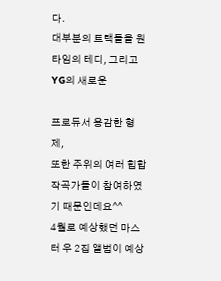다.
대부분의 트랙들을 원타임의 테디, 그리고 YG의 새로운

프로듀서 용감한 형제,
또한 주위의 여러 힙합 작곡가들이 참여하였기 때문인데요^^
4월로 예상했던 마스터 우 2집 앨범이 예상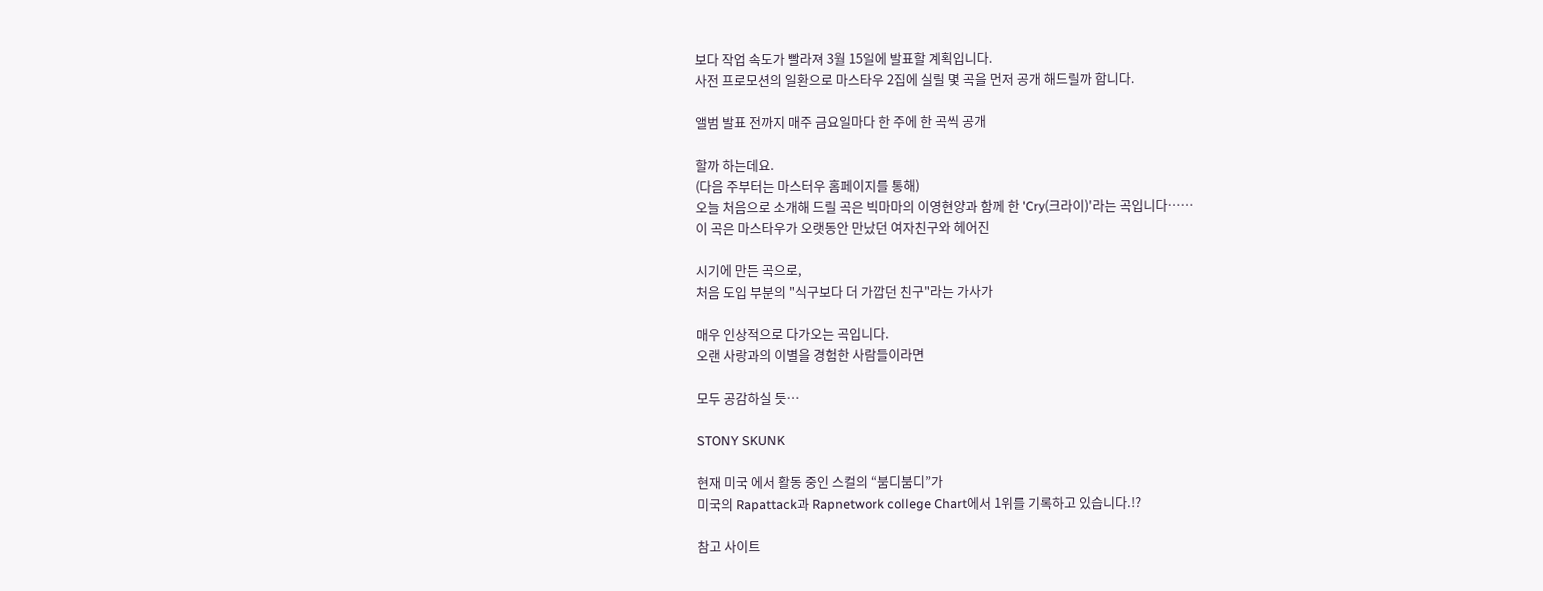보다 작업 속도가 빨라져 3월 15일에 발표할 계획입니다.
사전 프로모션의 일환으로 마스타우 2집에 실릴 몇 곡을 먼저 공개 해드릴까 합니다.

앨범 발표 전까지 매주 금요일마다 한 주에 한 곡씩 공개

할까 하는데요.
(다음 주부터는 마스터우 홈페이지를 통해)
오늘 처음으로 소개해 드릴 곡은 빅마마의 이영현양과 함께 한 'Cry(크라이)'라는 곡입니다……
이 곡은 마스타우가 오랫동안 만났던 여자친구와 헤어진

시기에 만든 곡으로,
처음 도입 부분의 "식구보다 더 가깝던 친구"라는 가사가

매우 인상적으로 다가오는 곡입니다.
오랜 사랑과의 이별을 경험한 사람들이라면

모두 공감하실 듯…

STONY SKUNK

현재 미국 에서 활동 중인 스컬의 “붐디붐디”가
미국의 Rapattack과 Rapnetwork college Chart에서 1위를 기록하고 있습니다.!?

참고 사이트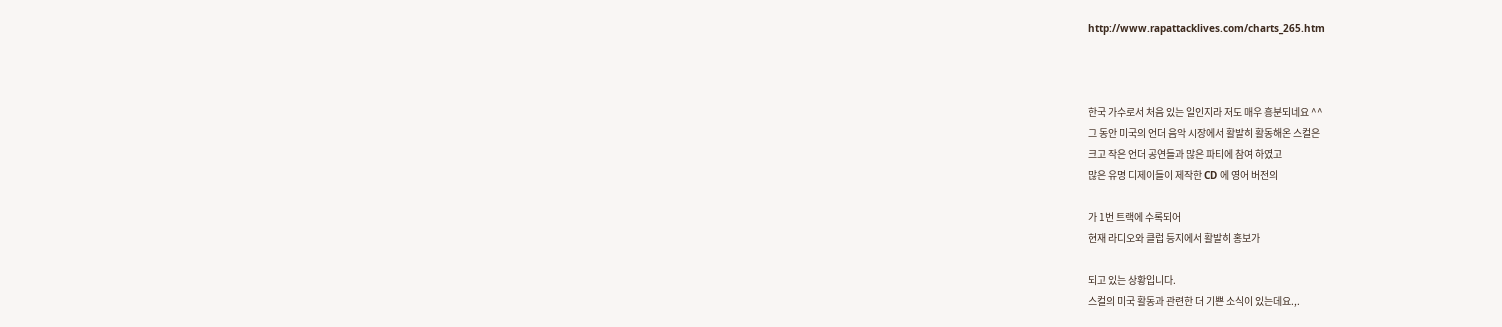http://www.rapattacklives.com/charts_265.htm



한국 가수로서 처음 있는 일인지라 저도 매우 흥분되네요 ^^
그 동안 미국의 언더 음악 시장에서 활발히 활동해온 스컬은
크고 작은 언더 공연들과 많은 파티에 참여 하였고
많은 유명 디제이들이 제작한 CD 에 영어 버전의

가 1번 트랙에 수록되어
현재 라디오와 클럽 등지에서 활발히 홍보가

되고 있는 상황입니다.
스컬의 미국 활동과 관련한 더 기쁜 소식이 있는데요.,.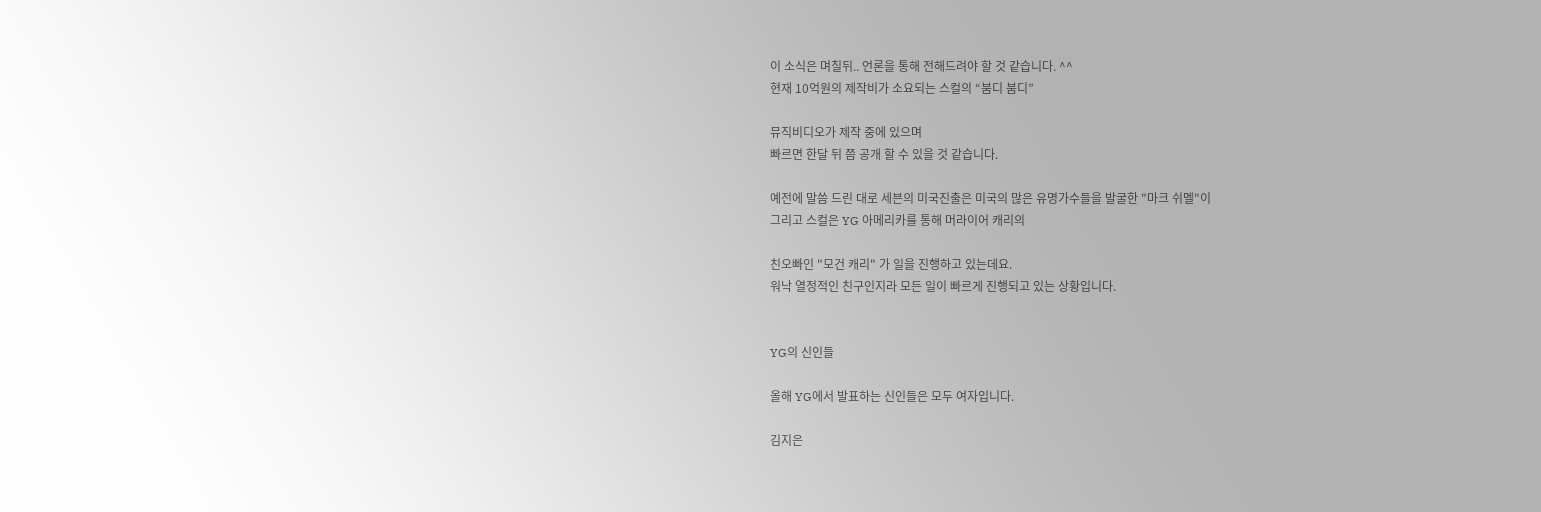이 소식은 며칠뒤.. 언론을 통해 전해드려야 할 것 같습니다. ^^
현재 10억원의 제작비가 소요되는 스컬의 “붐디 붐디”

뮤직비디오가 제작 중에 있으며
빠르면 한달 뒤 쯤 공개 할 수 있을 것 같습니다.

예전에 말씀 드린 대로 세븐의 미국진출은 미국의 많은 유명가수들을 발굴한 "마크 쉬멜"이
그리고 스컬은 YG 아메리카를 통해 머라이어 캐리의

친오빠인 "모건 캐리" 가 일을 진행하고 있는데요.
워낙 열정적인 친구인지라 모든 일이 빠르게 진행되고 있는 상황입니다.


YG의 신인들

올해 YG에서 발표하는 신인들은 모두 여자입니다.

김지은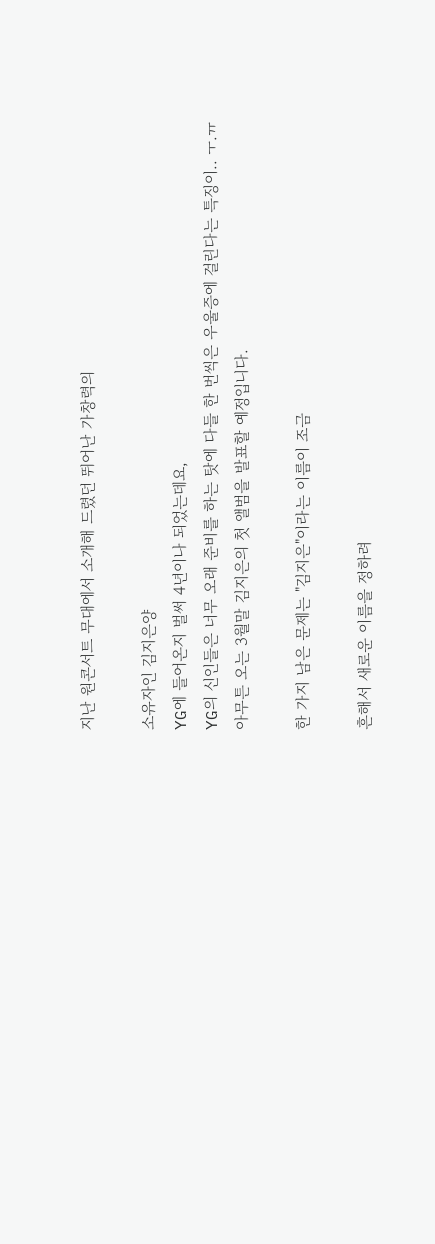지난 원콘서트 무대에서 소개해 드렸던 뛰어난 가창력의

소유자인 김지은양
YG에 들어온지 벌써 4년이나 되었는데요,
YG의 신인들은 너무 오래 준비를 하는 탓에 다들 한 번씩은 우울증에 걸린다는 특징이.. ㅜ.ㅠ
아무튼 오는 3월말 김지은의 첫 앨범을 발표할 예정입니다.

한 가지 남은 문제는 "김지은"이라는 이름이 조금

흔해서 새로운 이름을 정하려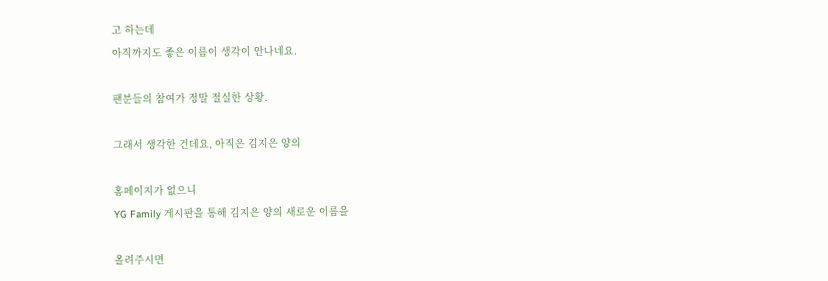고 하는데
아직까지도 좋은 이름이 생각이 안나네요.

팬분들의 참여가 정말 절실한 상황.

그래서 생각한 건데요, 아직은 김지은 양의

홈페이지가 없으니
YG Family 게시판을 통해 김지은 양의 새로운 이름을

올려주시면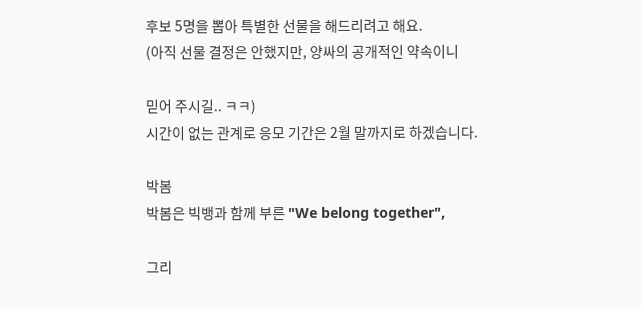후보 5명을 뽑아 특별한 선물을 해드리려고 해요.
(아직 선물 결정은 안했지만, 양싸의 공개적인 약속이니

믿어 주시길.. ㅋㅋ)
시간이 없는 관계로 응모 기간은 2월 말까지로 하겠습니다.

박봄
박봄은 빅뱅과 함께 부른 "We belong together",

그리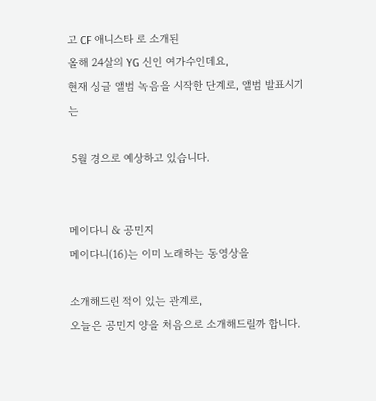고 CF 애니스타 로 소개된
올해 24살의 YG 신인 여가수인데요,
현재 싱글 앨범 녹음을 시작한 단계로, 앨범 발표시기는

 5월 경으로 예상하고 있습니다.


메이다니 & 공민지
메이다니(16)는 이미 노래하는 동영상을

소개해드린 적이 있는 관계로,
오늘은 공민지 양을 처음으로 소개해드릴까 합니다.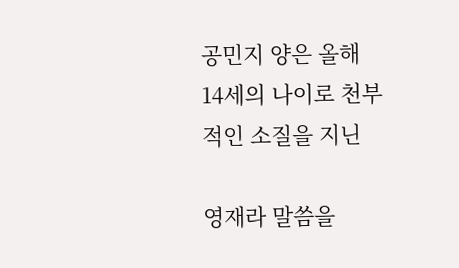공민지 양은 올해 14세의 나이로 천부적인 소질을 지닌

영재라 말씀을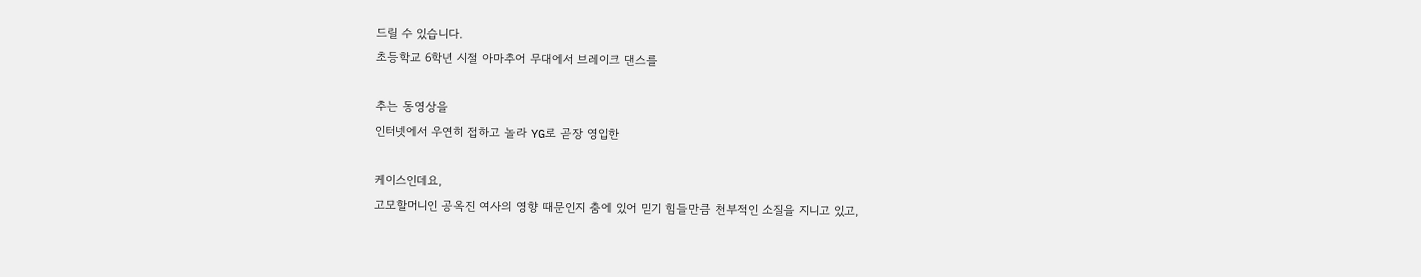드릴 수 있습니다.
초등학교 6학년 시절 아마추어 무대에서 브레이크 댄스를

추는 동영상을
인터넷에서 우연히 접하고 놀라 YG로 곧장 영입한

케이스인데요,
고모할머니인 공옥진 여사의 영향 때문인지 춤에 있어 믿기 힘들만큼 천부적인 소질을 지니고 있고,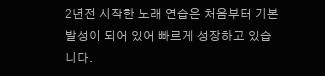2년전 시작한 노래 연습은 처음부터 기본 발성이 되어 있어 빠르게 성장하고 있습니다.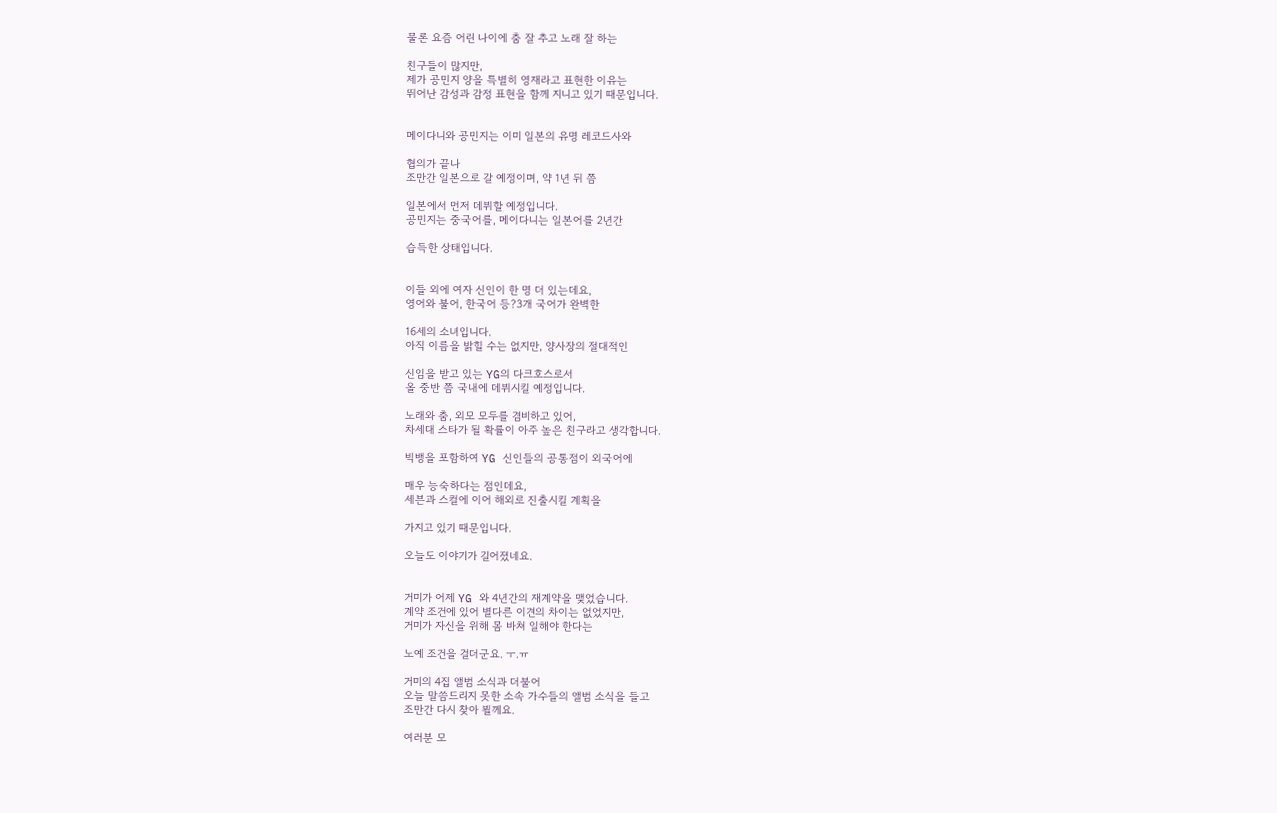물론 요즘 어린 나이에 춤 잘 추고 노래 잘 하는

친구들이 많지만,
제가 공민지 양을 특별히 영재라고 표현한 이유는
뛰어난 감성과 감정 표현을 함께 지니고 있기 때문입니다.


메이다니와 공민지는 이미 일본의 유명 레코드사와

협의가 끝나
조만간 일본으로 갈 예정이며, 약 1년 뒤 쯤

일본에서 먼저 데뷔할 예정입니다.
공민지는 중국어를, 메이다니는 일본어를 2년간

습득한 상태입니다.


이들 외에 여자 신인이 한 명 더 있는데요,
영어와 불어, 한국어 등?3개 국어가 완벽한

16세의 소녀입니다.
아직 이름을 밝힐 수는 없지만, 양사장의 절대적인

신임을 받고 있는 YG의 다크호스로서
올 중반 쯤 국내에 데뷔시킬 예정입니다.

노래와 춤, 외모 모두를 겸비하고 있어,
차세대 스타가 될 확률이 아주 높은 친구라고 생각합니다.

빅뱅을 포함하여 YG 신인들의 공통점이 외국어에

매우 능숙하다는 점인데요,
세븐과 스컬에 이어 해외로 진출시킬 계획을

가지고 있기 때문입니다.

오늘도 이야기가 길어졌네요.


거미가 어제 YG 와 4년간의 재계약을 맺었습니다.
계약 조건에 있어 별다른 이견의 차이는 없었지만,
거미가 자신을 위해 몸 바쳐 일해야 한다는

노예 조건을 걸더군요. ㅜ.ㅠ

거미의 4집 앨범 소식과 더불어
오늘 말씀드리지 못한 소속 가수들의 앨범 소식을 들고
조만간 다시 찾아 뵐께요.

여러분 모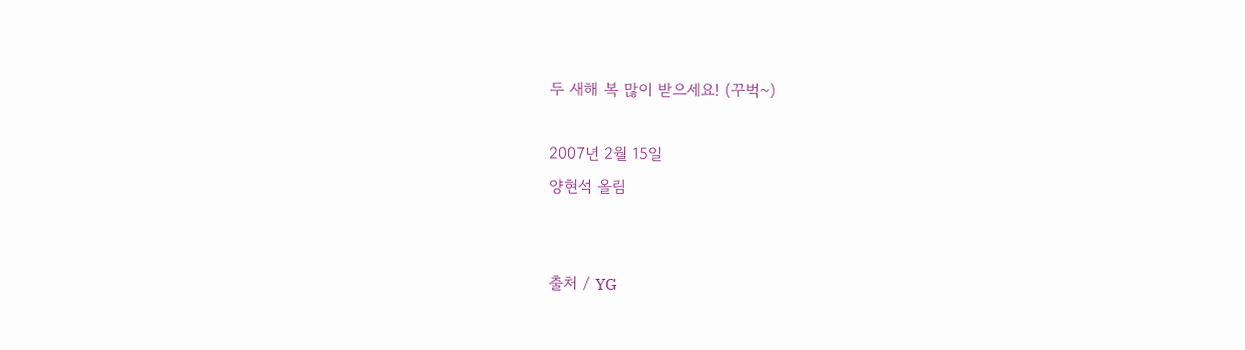두 새해 복 많이 받으세요! (꾸벅~)

2007년 2월 15일
양현석 올림


출처 / YG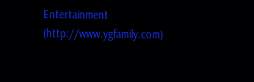Entertainment (http://www.ygfamily.com)